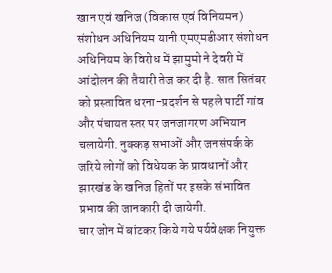खान एवं खनिज (विकास एवं विनियमन) संशोधन अधिनियम यानी एमएमडीआर संशोधन अधिनियम के विरोध में झामुमो ने देवरी में आंदोलन की तैयारी तेज कर दी है. सात सितंबर को प्रस्तावित धरना-प्रदर्शन से पहले पार्टी गांव और पंचायत स्तर पर जनजागरण अभियान चलायेगी. नुक्कड़ सभाओं और जनसंपर्क के जरिये लोगों को विधेयक के प्रावधानों और झारखंड के खनिज हितों पर इसके संभावित प्रभाव की जानकारी दी जायेगी.
चार जोन में बांटकर किये गये पर्यवेक्षक नियुक्त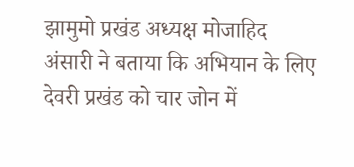झामुमो प्रखंड अध्यक्ष मोजाहिद अंसारी ने बताया कि अभियान के लिए देवरी प्रखंड को चार जोन में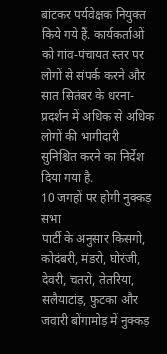बांटकर पर्यवेक्षक नियुक्त किये गये हैं. कार्यकर्ताओं को गांव-पंचायत स्तर पर लोगों से संपर्क करने और सात सितंबर के धरना-प्रदर्शन में अधिक से अधिक लोगों की भागीदारी सुनिश्चित करने का निर्देश दिया गया है.
10 जगहों पर होगी नुक्कड़ सभा
पार्टी के अनुसार किसगो, कोदंबरी, मंडरो, घोरंजी, देवरी, चतरो, तेतरिया, सलैयाटांड़, फुटका और जवारी बोंगामोड़ में नुक्कड़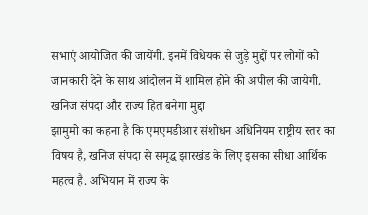सभाएं आयोजित की जायेंगी. इनमें विधेयक से जुड़े मुद्दों पर लोगों को जानकारी देने के साथ आंदोलन में शामिल होने की अपील की जायेगी.
खनिज संपदा और राज्य हित बनेगा मुद्दा
झामुमो का कहना है कि एमएमडीआर संशोधन अधिनियम राष्ट्रीय स्तर का विषय है, खनिज संपदा से समृद्ध झारखंड के लिए इसका सीधा आर्थिक महत्व है. अभियान में राज्य के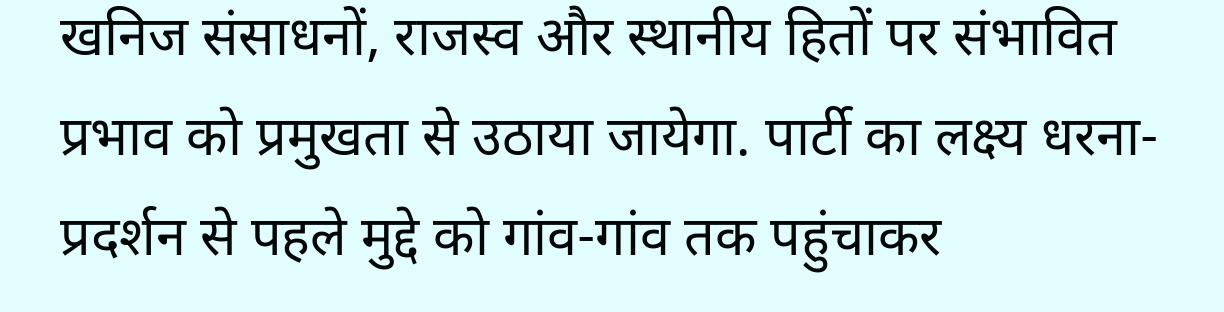खनिज संसाधनों, राजस्व और स्थानीय हितों पर संभावित प्रभाव को प्रमुखता से उठाया जायेगा. पार्टी का लक्ष्य धरना-प्रदर्शन से पहले मुद्दे को गांव-गांव तक पहुंचाकर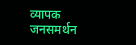व्यापक जनसमर्थन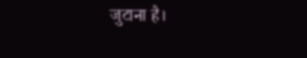जुटाना है।